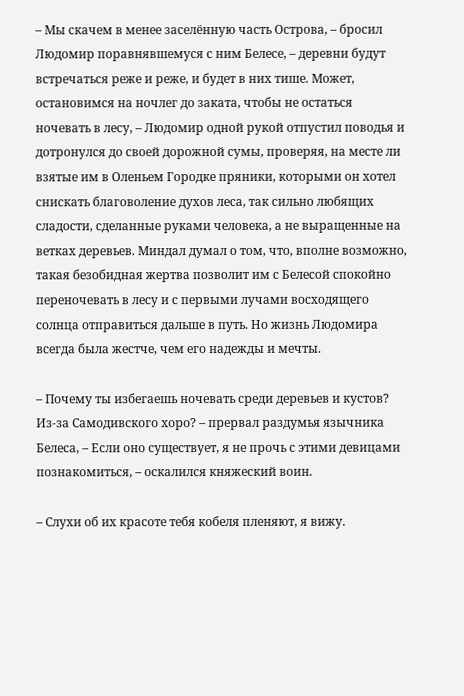– Мы скачем в менее заселённую часть Острова, – бросил Людомир поравнявшемуся с ним Белесе, – деревни будут встречаться реже и реже, и будет в них тише. Может, остановимся на ночлег до заката, чтобы не остаться ночевать в лесу, – Людомир одной рукой отпустил поводья и дотронулся до своей дорожной сумы, проверяя, на месте ли взятые им в Оленьем Городке пряники, которыми он хотел снискать благоволение духов леса, так сильно любящих сладости, сделанные руками человека, а не выращенные на ветках деревьев. Миндал думал о том, что, вполне возможно, такая безобидная жертва позволит им с Белесой спокойно переночевать в лесу и с первыми лучами восходящего солнца отправиться дальше в путь. Но жизнь Людомира всегда была жестче, чем его надежды и мечты.

– Почему ты избегаешь ночевать среди деревьев и кустов? Из-за Самодивского хоро? – прервал раздумья язычника Белеса, – Если оно существует, я не прочь с этими девицами познакомиться, – оскалился княжеский воин.

– Слухи об их красоте тебя кобеля пленяют, я вижу.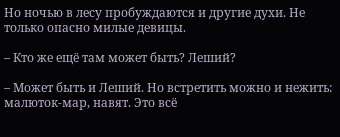Но ночью в лесу пробуждаются и другие духи. Не только опасно милые девицы.

– Кто же ещё там может быть? Леший?

– Может быть и Леший. Но встретить можно и нежить: малюток-мар, навят. Это всё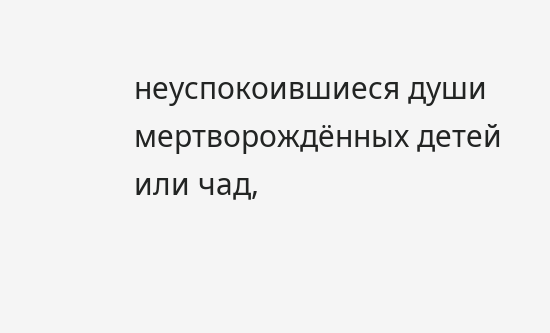неуспокоившиеся души мертворождённых детей или чад,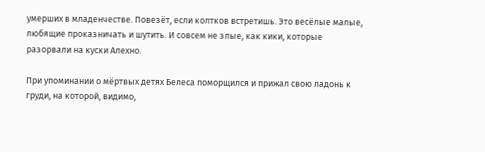умерших в младенчестве. Повезёт, если колтков встретишь. Это весёлые малые, любящие проказничать и шутить. И совсем не злые, как кики, которые разорвали на куски Алехно.

При упоминании о мёртвых детях Белеса поморщился и прижал свою ладонь к груди, на которой, видимо,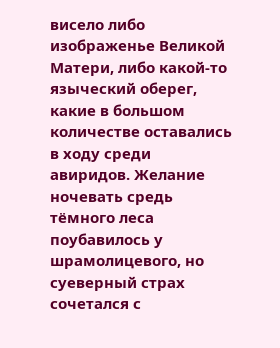висело либо изображенье Великой Матери, либо какой-то языческий оберег, какие в большом количестве оставались в ходу среди авиридов. Желание ночевать средь тёмного леса поубавилось у шрамолицевого, но суеверный страх сочетался с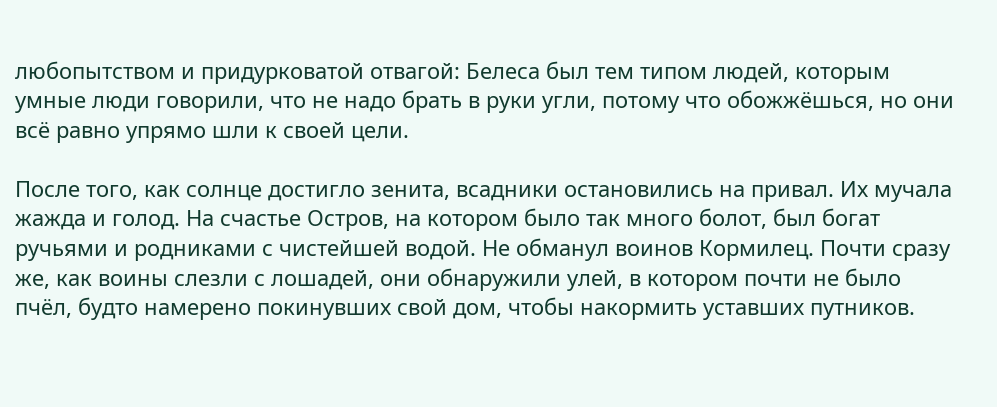любопытством и придурковатой отвагой: Белеса был тем типом людей, которым умные люди говорили, что не надо брать в руки угли, потому что обожжёшься, но они всё равно упрямо шли к своей цели.

После того, как солнце достигло зенита, всадники остановились на привал. Их мучала жажда и голод. На счастье Остров, на котором было так много болот, был богат ручьями и родниками с чистейшей водой. Не обманул воинов Кормилец. Почти сразу же, как воины слезли с лошадей, они обнаружили улей, в котором почти не было пчёл, будто намерено покинувших свой дом, чтобы накормить уставших путников.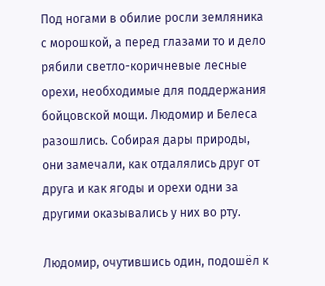Под ногами в обилие росли земляника с морошкой, а перед глазами то и дело рябили светло-коричневые лесные орехи, необходимые для поддержания бойцовской мощи. Людомир и Белеса разошлись. Собирая дары природы, они замечали, как отдалялись друг от друга и как ягоды и орехи одни за другими оказывались у них во рту.

Людомир, очутившись один, подошёл к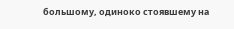большому, одиноко стоявшему на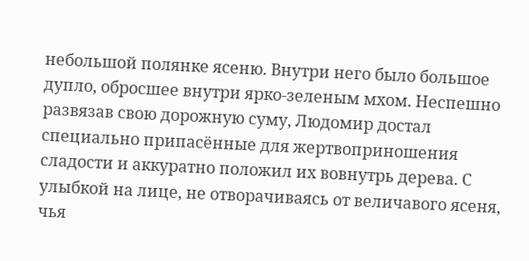небольшой полянке ясеню. Внутри него было большое дупло, обросшее внутри ярко-зеленым мхом. Неспешно развязав свою дорожную суму, Людомир достал специально припасённые для жертвоприношения сладости и аккуратно положил их вовнутрь дерева. С улыбкой на лице, не отворачиваясь от величавого ясеня, чья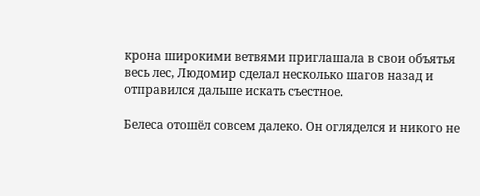крона широкими ветвями приглашала в свои объятья весь лес, Людомир сделал несколько шагов назад и отправился дальше искать съестное.

Белеса отошёл совсем далеко. Он огляделся и никого не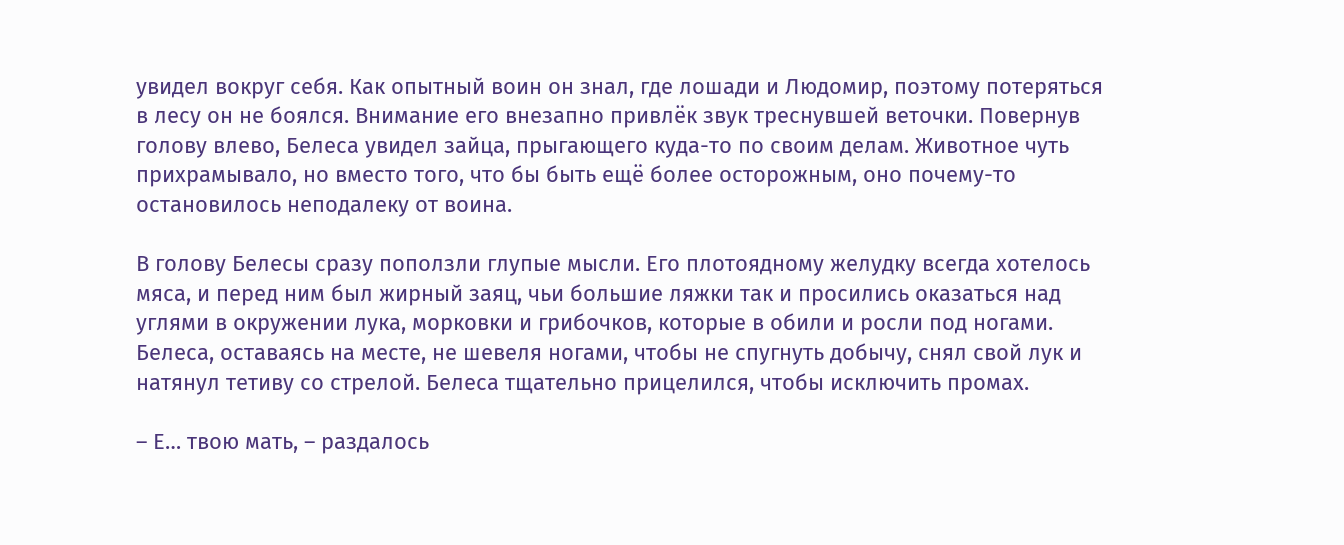увидел вокруг себя. Как опытный воин он знал, где лошади и Людомир, поэтому потеряться в лесу он не боялся. Внимание его внезапно привлёк звук треснувшей веточки. Повернув голову влево, Белеса увидел зайца, прыгающего куда-то по своим делам. Животное чуть прихрамывало, но вместо того, что бы быть ещё более осторожным, оно почему-то остановилось неподалеку от воина.

В голову Белесы сразу поползли глупые мысли. Его плотоядному желудку всегда хотелось мяса, и перед ним был жирный заяц, чьи большие ляжки так и просились оказаться над углями в окружении лука, морковки и грибочков, которые в обили и росли под ногами. Белеса, оставаясь на месте, не шевеля ногами, чтобы не спугнуть добычу, снял свой лук и натянул тетиву со стрелой. Белеса тщательно прицелился, чтобы исключить промах.

– Е… твою мать, – раздалось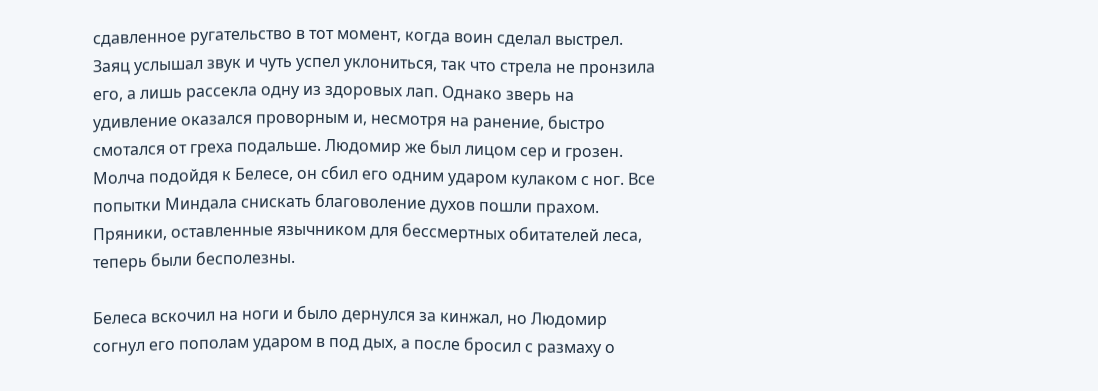сдавленное ругательство в тот момент, когда воин сделал выстрел. Заяц услышал звук и чуть успел уклониться, так что стрела не пронзила его, а лишь рассекла одну из здоровых лап. Однако зверь на удивление оказался проворным и, несмотря на ранение, быстро смотался от греха подальше. Людомир же был лицом сер и грозен. Молча подойдя к Белесе, он сбил его одним ударом кулаком с ног. Все попытки Миндала снискать благоволение духов пошли прахом. Пряники, оставленные язычником для бессмертных обитателей леса, теперь были бесполезны.

Белеса вскочил на ноги и было дернулся за кинжал, но Людомир согнул его пополам ударом в под дых, а после бросил с размаху о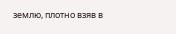землю, плотно взяв в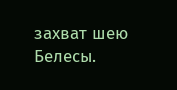захват шею Белесы.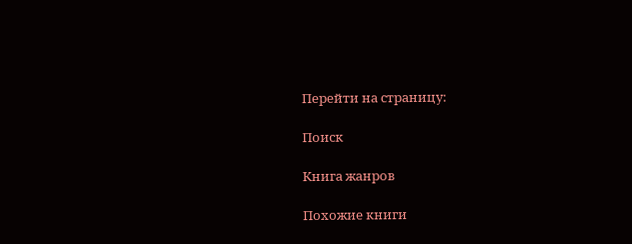Перейти на страницу:

Поиск

Книга жанров

Похожие книги